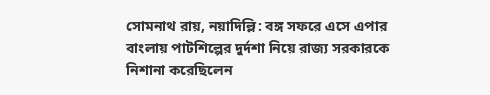সোমনাথ রায়, নয়াদিল্লি: বঙ্গ সফরে এসে এপার বাংলায় পাটশিল্পের দুর্দশা নিয়ে রাজ্য সরকারকে নিশানা করেছিলেন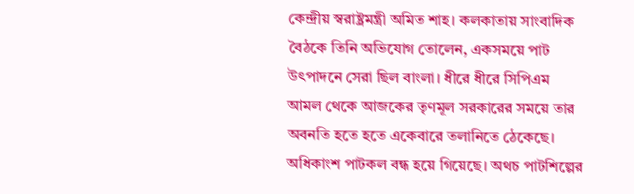কেন্দ্রীয় স্বরাষ্ট্রমন্ত্রী অমিত শাহ। কলকাতায় সাংবাদিক বৈঠকে তিনি অভিযোগ তোলেন, একসময়ে পাট উৎপাদনে সেরা ছিল বাংলা। ধীরে ধীরে সিপিএম আমল থেকে আজকের তৃণমূল সরকারের সময়ে তার অবনতি হতে হতে একেবারে তলানিতে ঠেকেছে। অধিকাংশ পাটকল বন্ধ হয়ে গিয়েছে। অথচ পাটশিল্পের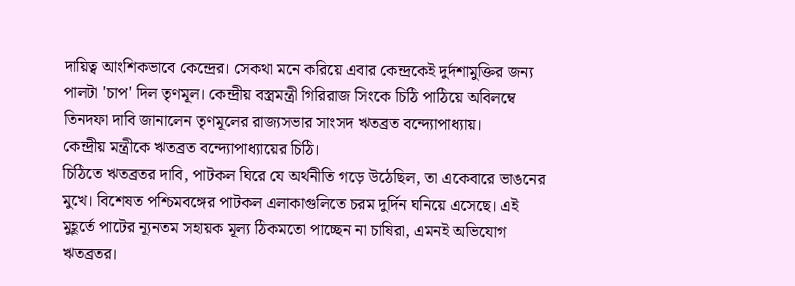দায়িত্ব আংশিকভাবে কেন্দ্রের। সেকথা মনে করিয়ে এবার কেন্দ্রকেই দুর্দশামুক্তির জন্য পালটা 'চাপ' দিল তৃণমূল। কেন্দ্রীয় বস্ত্রমন্ত্রী গিরিরাজ সিংকে চিঠি পাঠিয়ে অবিলম্বে তিনদফা দাবি জানালেন তৃণমূলের রাজ্যসভার সাংসদ ঋতব্রত বন্দ্যোপাধ্যায়।
কেন্দ্রীয় মন্ত্রীকে ঋতব্রত বন্দ্যোপাধ্যায়ের চিঠি।
চিঠিতে ঋতব্রতর দাবি, পাটকল ঘিরে যে অর্থনীতি গড়ে উঠেছিল, তা একেবারে ভাঙনের মুখে। বিশেষত পশ্চিমবঙ্গের পাটকল এলাকাগুলিতে চরম দুর্দিন ঘনিয়ে এসেছে। এই মুহূর্তে পাটের ন্যূনতম সহায়ক মূল্য ঠিকমতো পাচ্ছেন না চাষিরা, এমনই অভিযোগ ঋতব্রতর।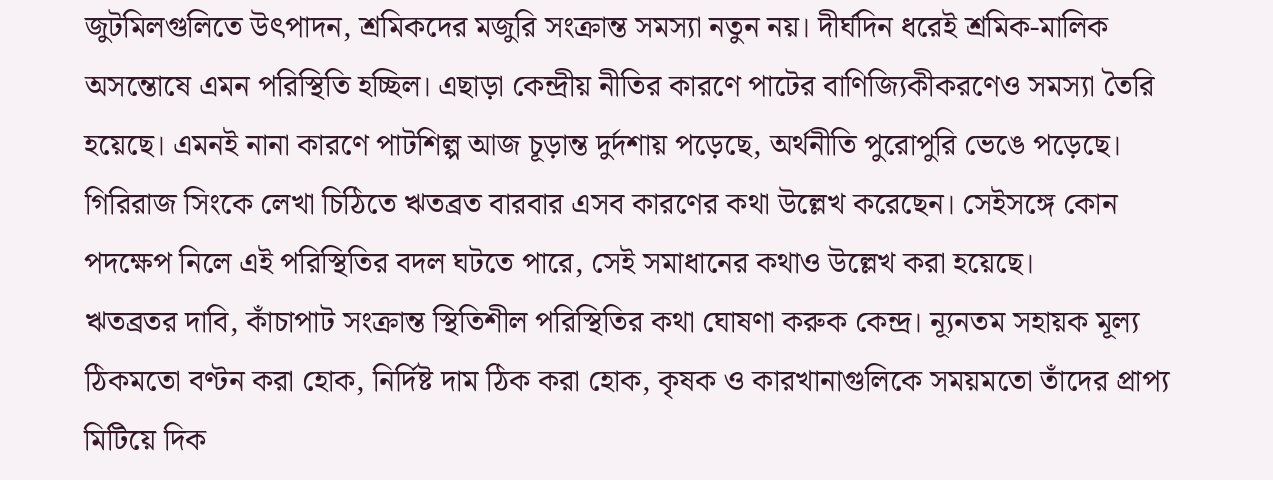জুটমিলগুলিতে উৎপাদন, শ্রমিকদের মজুরি সংক্রান্ত সমস্যা নতুন নয়। দীর্ঘদিন ধরেই শ্রমিক-মালিক অসন্তোষে এমন পরিস্থিতি হচ্ছিল। এছাড়া কেন্দ্রীয় নীতির কারণে পাটের বাণিজ্যিকীকরণেও সমস্যা তৈরি হয়েছে। এমনই নানা কারণে পাটশিল্প আজ চূড়ান্ত দুর্দশায় পড়েছে, অর্থনীতি পুরোপুরি ভেঙে পড়েছে। গিরিরাজ সিংকে লেখা চিঠিতে ঋতব্রত বারবার এসব কারণের কথা উল্লেখ করেছেন। সেইসঙ্গে কোন পদক্ষেপ নিলে এই পরিস্থিতির বদল ঘটতে পারে, সেই সমাধানের কথাও উল্লেখ করা হয়েছে।
ঋতব্রতর দাবি, কাঁচাপাট সংক্রান্ত স্থিতিশীল পরিস্থিতির কথা ঘোষণা করুক কেন্দ্র। ন্যূনতম সহায়ক মূল্য ঠিকমতো বণ্টন করা হোক, নির্দিষ্ট দাম ঠিক করা হোক, কৃষক ও কারখানাগুলিকে সময়মতো তাঁদের প্রাপ্য মিটিয়ে দিক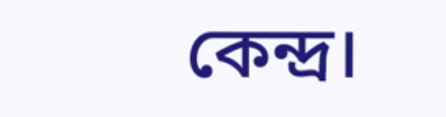কেন্দ্র।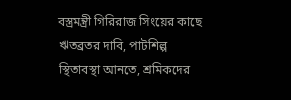বস্ত্রমন্ত্রী গিরিরাজ সিংয়ের কাছে ঋতব্রতর দাবি, পাটশিল্প স্থিতাবস্থা আনতে, শ্রমিকদের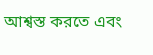আশ্বস্ত করতে এবং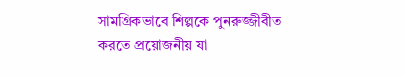সামগ্রিকভাবে শিল্পকে পুনরুজ্জীবীত করতে প্রয়োজনীয় যা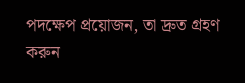পদক্ষেপ প্রয়োজন, তা দ্রুত গ্রহণ করুন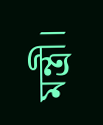মন্ত্রী।